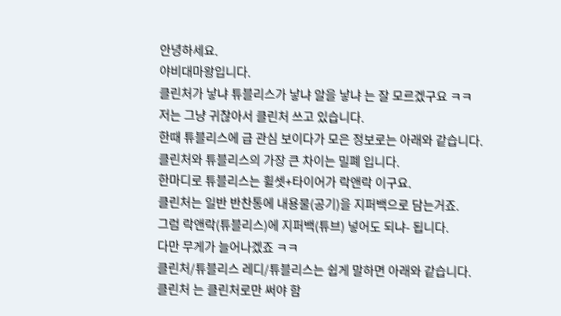안녕하세요.
야비대마왕입니다.
클린처가 낳냐 튜블리스가 낳냐 알을 낳냐 는 잘 모르겠구요 ㅋㅋ
저는 그냥 귀찮아서 클린처 쓰고 있습니다.
한때 튜블리스에 급 관심 보이다가 모은 정보로는 아래와 같습니다.
클린처와 튜블리스의 가장 큰 차이는 밀폐 입니다.
한마디로 튜블리스는 휠셋+타이어가 락앤락 이구요.
클린처는 일반 반찬통에 내용물(공기)을 지퍼백으로 담는거죠.
그럼 락앤락(튜블리스)에 지퍼백(튜브) 넣어도 되냐- 됩니다.
다만 무게가 늘어나겠죠 ㅋㅋ
클린처/튜블리스 레디/튜블리스는 쉽게 말하면 아래와 같습니다.
클린처 는 클린처로만 써야 함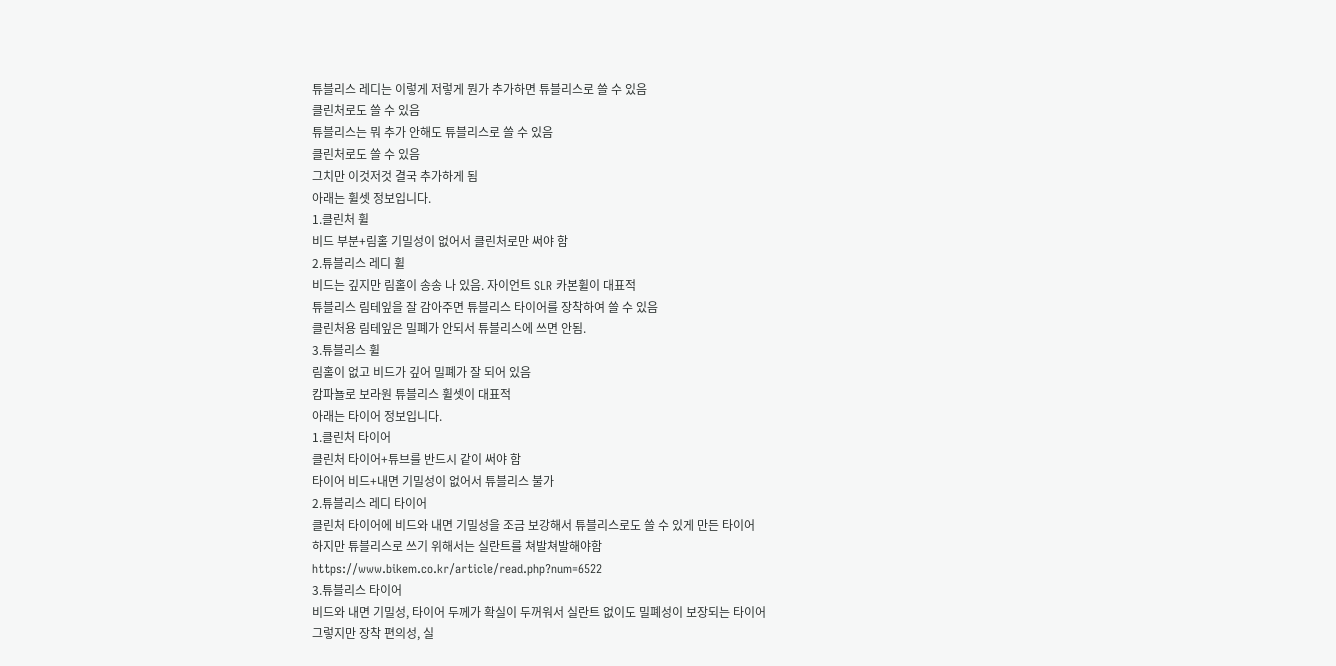튜블리스 레디는 이렇게 저렇게 뭔가 추가하면 튜블리스로 쓸 수 있음
클린처로도 쓸 수 있음
튜블리스는 뭐 추가 안해도 튜블리스로 쓸 수 있음
클린처로도 쓸 수 있음
그치만 이것저것 결국 추가하게 됨
아래는 휠셋 정보입니다.
1.클린처 휠
비드 부분+림홀 기밀성이 없어서 클린처로만 써야 함
2.튜블리스 레디 휠
비드는 깊지만 림홀이 송송 나 있음. 자이언트 SLR 카본휠이 대표적
튜블리스 림테잎을 잘 감아주면 튜블리스 타이어를 장착하여 쓸 수 있음
클린처용 림테잎은 밀폐가 안되서 튜블리스에 쓰면 안됨.
3.튜블리스 휠
림홀이 없고 비드가 깊어 밀폐가 잘 되어 있음
캄파뇰로 보라원 튜블리스 휠셋이 대표적
아래는 타이어 정보입니다.
1.클린처 타이어
클린처 타이어+튜브를 반드시 같이 써야 함
타이어 비드+내면 기밀성이 없어서 튜블리스 불가
2.튜블리스 레디 타이어
클린처 타이어에 비드와 내면 기밀성을 조금 보강해서 튜블리스로도 쓸 수 있게 만든 타이어
하지만 튜블리스로 쓰기 위해서는 실란트를 쳐발쳐발해야함
https://www.bikem.co.kr/article/read.php?num=6522
3.튜블리스 타이어
비드와 내면 기밀성, 타이어 두께가 확실이 두꺼워서 실란트 없이도 밀폐성이 보장되는 타이어
그렇지만 장착 편의성, 실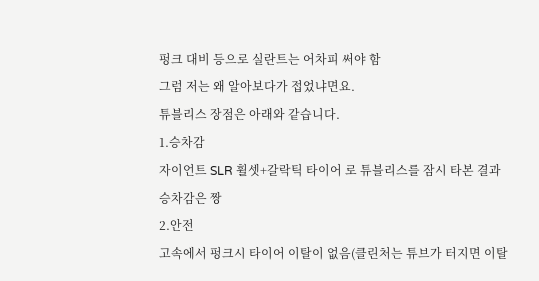펑크 대비 등으로 실란트는 어차피 써야 함
그럼 저는 왜 알아보다가 접었냐면요.
튜블리스 장점은 아래와 같습니다.
1.승차감
자이언트 SLR 휠셋+갈락틱 타이어 로 튜블리스를 잠시 타본 결과 승차감은 짱
2.안전
고속에서 펑크시 타이어 이탈이 없음(클린처는 튜브가 터지면 이탈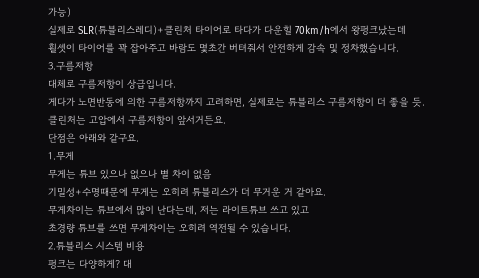가능)
실제로 SLR(튜블리스레디)+클린처 타이어로 타다가 다운힐 70km/h에서 왕펑크났는데
휠셋이 타이어를 꽉 잡아주고 바람도 몇초간 버텨줘서 안전하게 감속 및 정차했습니다.
3.구름저항
대체로 구름저항이 상급입니다.
게다가 노면반동에 의한 구름저항까지 고려하면, 실제로는 튜블리스 구름저항이 더 좋을 듯.
클린처는 고압에서 구름저항이 앞서거든요.
단점은 아래와 같구요.
1.무게
무게는 튜브 있으나 없으나 별 차이 없음
기밀성+수명때문에 무게는 오히려 튜블리스가 더 무거운 거 같아요.
무게차이는 튜브에서 많이 난다는데, 저는 라이트튜브 쓰고 있고
초경량 튜브를 쓰면 무게차이는 오히려 역전될 수 있습니다.
2.튜블리스 시스템 비용
펑크는 다양하게? 대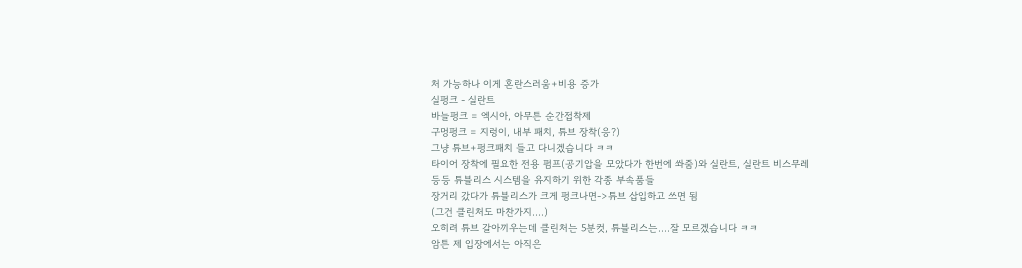처 가능하나 이게 혼란스러움+비용 증가
실펑크 - 실란트
바늘펑크 = 엑시아, 아무튼 순간접착제
구멍펑크 = 지렁이, 내부 패치, 튜브 장착(응?)
그냥 튜브+펑크패치 들고 다니겠습니다 ㅋㅋ
타이어 장착에 필요한 전용 펌프(공기압을 모았다가 한번에 쏴줌)와 실란트, 실란트 비스무레
등등 튜블리스 시스템을 유지하기 위한 각종 부속품들
장거리 갔다가 튜블리스가 크게 펑크나면->튜브 삽입하고 쓰면 됨
(그건 클린처도 마찬가지....)
오히려 튜브 갈아끼우는데 클린처는 5분컷, 튜블리스는....잘 모르겠습니다 ㅋㅋ
암튼 제 입장에서는 아직은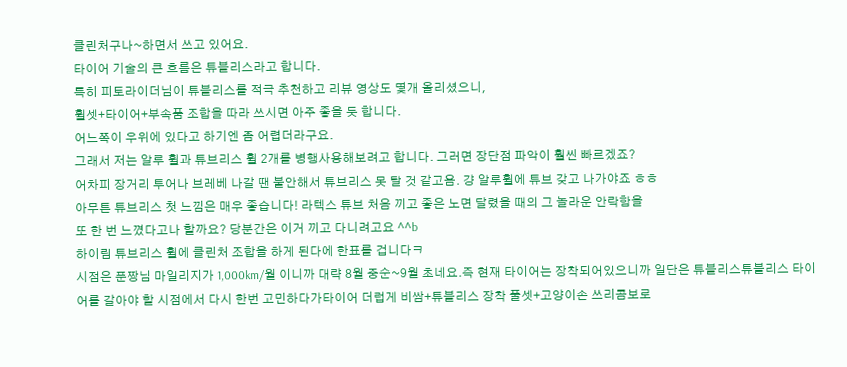클린처구나~하면서 쓰고 있어요.
타이어 기술의 큰 흐름은 튜블리스라고 합니다.
특히 피토라이더님이 튜블리스를 적극 추천하고 리뷰 영상도 몇개 올리셨으니,
휠셋+타이어+부속품 조합을 따라 쓰시면 아주 좋을 듯 합니다.
어느쪽이 우위에 있다고 하기엔 좀 어렵더라구요.
그래서 저는 알루 휠과 튜브리스 휠 2개를 병행사용해보려고 합니다. 그러면 장단점 파악이 훨씬 빠르겠죠?
어차피 장거리 투어나 브레베 나갈 땐 불안해서 튜브리스 못 탈 것 같고욤. 걍 알루휠에 튜브 갖고 나가야죠 ㅎㅎ
아무튼 튜브리스 첫 느낌은 매우 좋습니다! 라텍스 튜브 처음 끼고 좋은 노면 달렸을 때의 그 놀라운 안락함을
또 한 번 느꼈다고나 할까요? 당분간은 이거 끼고 다니려고요 ^^b
하이림 튜브리스 휠에 클린처 조합을 하게 된다에 한표를 겁니다ㅋ
시점은 푼짱님 마일리지가 1,000km/월 이니까 대략 8월 중순~9월 초네요.즉 현재 타이어는 장착되어있으니까 일단은 튜블리스튜블리스 타이어를 갈아야 할 시점에서 다시 한번 고민하다가타이어 더럽게 비쌈+튜블리스 장착 풀셋+고양이손 쓰리콤보로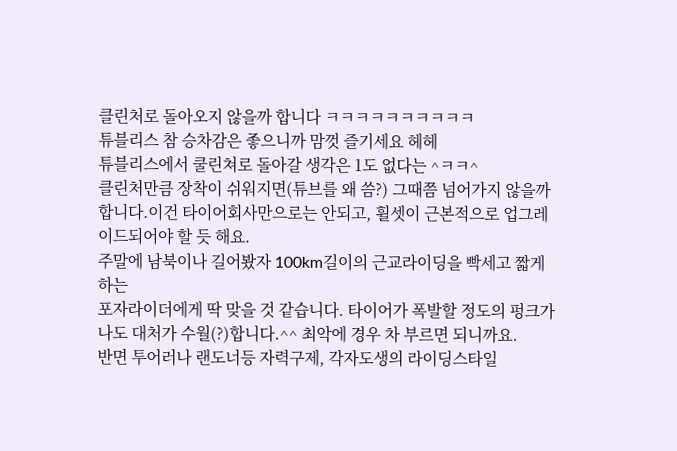클린처로 돌아오지 않을까 합니다 ㅋㅋㅋㅋㅋㅋㅋㅋㅋㅋ
튜블리스 참 승차감은 좋으니까 맘껏 즐기세요 헤헤
튜블리스에서 쿨린쳐로 돌아갈 생각은 1도 없다는 ^ㅋㅋ^
클린처만큼 장착이 쉬워지면(튜브를 왜 씀?) 그때쯤 넘어가지 않을까 합니다.이건 타이어회사만으로는 안되고, 휠셋이 근본적으로 업그레이드되어야 할 듯 해요.
주말에 남북이나 길어봤자 100km길이의 근교라이딩을 빡세고 짧게하는
포자라이더에게 딱 맞을 것 같습니다. 타이어가 폭발할 정도의 펑크가
나도 대처가 수월(?)합니다.^^ 최악에 경우 차 부르면 되니까요.
반면 투어러나 랜도너등 자력구제, 각자도생의 라이딩스타일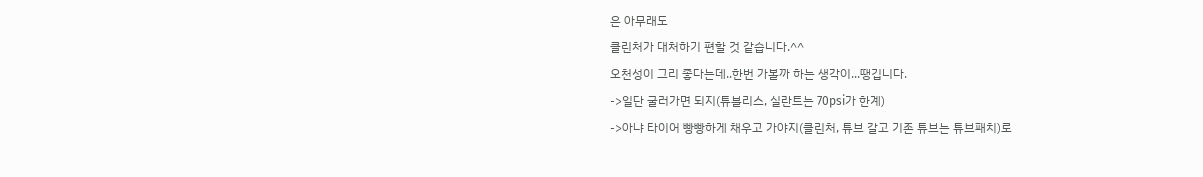은 아무래도
클린처가 대처하기 편할 것 같습니다.^^
오천성이 그리 좋다는데..한번 가볼까 하는 생각이...땡깁니다.
->일단 굴러가면 되지(튜블리스, 실란트는 70psi가 한계)
->아냐 타이어 빵빵하게 채우고 가야지(클린처, 튜브 갈고 기존 튜브는 튜브패치)로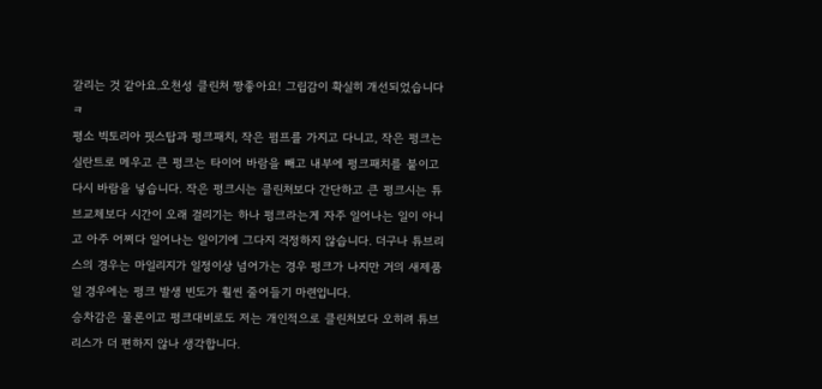갈리는 것 같아요.오천성 클린처 짱좋아요! 그립감이 확실히 개선되었습니다 ㅋ
평소 빅토리아 핏스탑과 펑크패치, 작은 펌프를 가지고 다니고, 작은 펑크는 실란트로 메우고 큰 펑크는 타이어 바람을 빼고 내부에 펑크패치를 붙이고 다시 바람을 넣습니다. 작은 펑크시는 클린처보다 간단하고 큰 펑크시는 튜브교체보다 시간이 오래 걸리기는 하나 펑크라는게 자주 일어나는 일이 아니고 아주 어쩌다 일어나는 일이기에 그다지 걱정하지 않습니다. 더구나 튜브리스의 경우는 마일리지가 일정이상 넘어가는 경우 펑크가 나지만 거의 새제품일 경우에는 펑크 발생 빈도가 훨씬 줄어들기 마련입니다.
승차감은 물론이고 펑크대비로도 저는 개인적으로 클린처보다 오히려 튜브리스가 더 편하지 않나 생각합니다.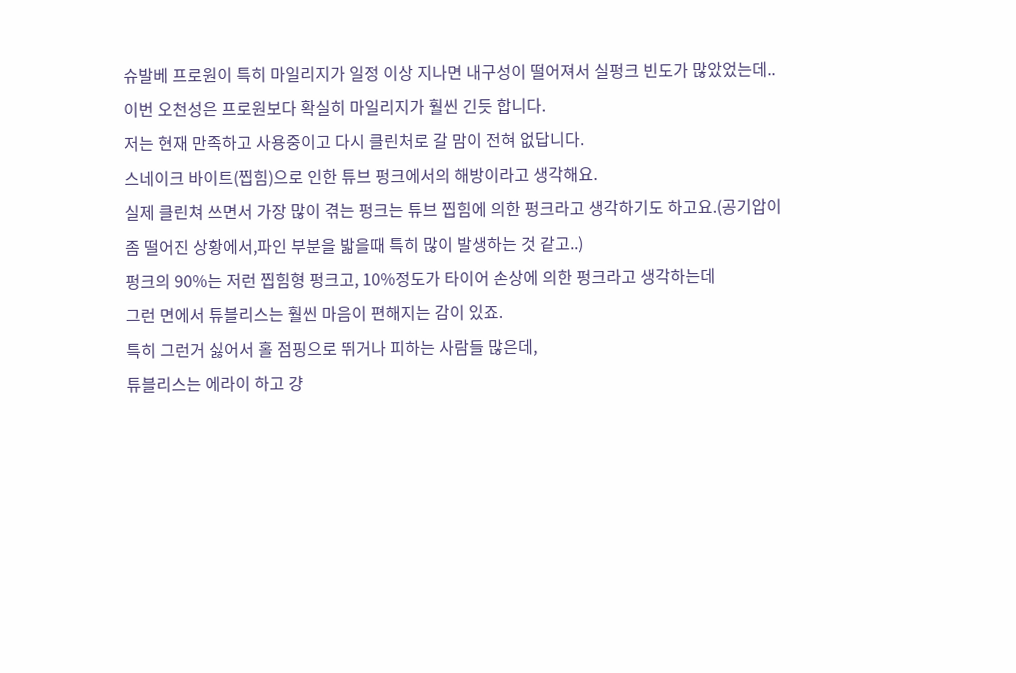슈발베 프로원이 특히 마일리지가 일정 이상 지나면 내구성이 떨어져서 실펑크 빈도가 많았었는데..
이번 오천성은 프로원보다 확실히 마일리지가 훨씬 긴듯 합니다.
저는 현재 만족하고 사용중이고 다시 클린처로 갈 맘이 전혀 없답니다.
스네이크 바이트(찝힘)으로 인한 튜브 펑크에서의 해방이라고 생각해요.
실제 클린쳐 쓰면서 가장 많이 겪는 펑크는 튜브 찝힘에 의한 펑크라고 생각하기도 하고요.(공기압이 좀 떨어진 상황에서,파인 부분을 밟을때 특히 많이 발생하는 것 같고..)
펑크의 90%는 저런 찝힘형 펑크고, 10%정도가 타이어 손상에 의한 펑크라고 생각하는데
그런 면에서 튜블리스는 훨씬 마음이 편해지는 감이 있죠.
특히 그런거 싫어서 홀 점핑으로 뛰거나 피하는 사람들 많은데,
튜블리스는 에라이 하고 걍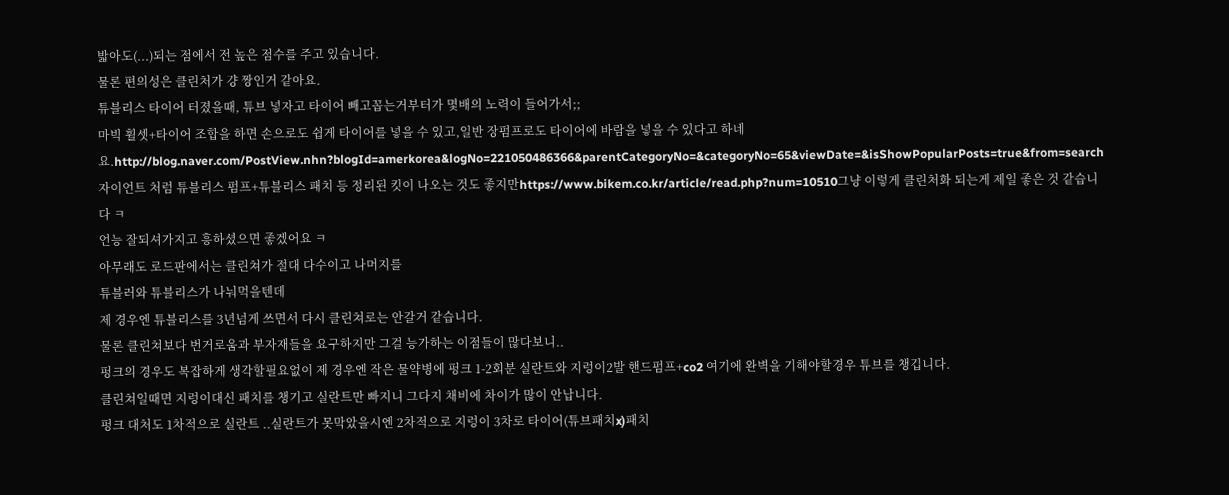밟아도(...)되는 점에서 전 높은 점수를 주고 있습니다.
물론 편의성은 클린처가 걍 짱인거 같아요.
튜블리스 타이어 터졌을때, 튜브 넣자고 타이어 빼고꼽는거부터가 몇배의 노력이 들어가서;;
마빅 휠셋+타이어 조합을 하면 손으로도 쉽게 타이어를 넣을 수 있고,일반 장펌프로도 타이어에 바람을 넣을 수 있다고 하네요.http://blog.naver.com/PostView.nhn?blogId=amerkorea&logNo=221050486366&parentCategoryNo=&categoryNo=65&viewDate=&isShowPopularPosts=true&from=search자이언트 처럼 튜블리스 펌프+튜블리스 패치 등 정리된 킷이 나오는 것도 좋지만https://www.bikem.co.kr/article/read.php?num=10510그냥 이렇게 클린처화 되는게 제일 좋은 것 같습니다 ㅋ
언능 잘되셔가지고 흥하셨으면 좋겠어요 ㅋ
아무래도 로드판에서는 클린쳐가 절대 다수이고 나머지를
튜블러와 튜블리스가 나눠먹을텐데
제 경우엔 튜블리스를 3년넘게 쓰면서 다시 클린쳐로는 안갈거 같습니다.
물론 클린쳐보다 번거로움과 부자재들을 요구하지만 그걸 능가하는 이점들이 많다보니..
펑크의 경우도 복잡하게 생각할필요없이 제 경우엔 작은 물약병에 펑크 1-2회분 실란트와 지렁이2발 핸드펌프+co2 여기에 완벽을 기해야할경우 튜브를 챙깁니다.
클린쳐일때면 지렁이대신 패치를 챙기고 실란트만 빠지니 그다지 채비에 차이가 많이 안납니다.
펑크 대처도 1차적으로 실란트 ..실란트가 못막았을시엔 2차적으로 지렁이 3차로 타이어(튜브패치x)패치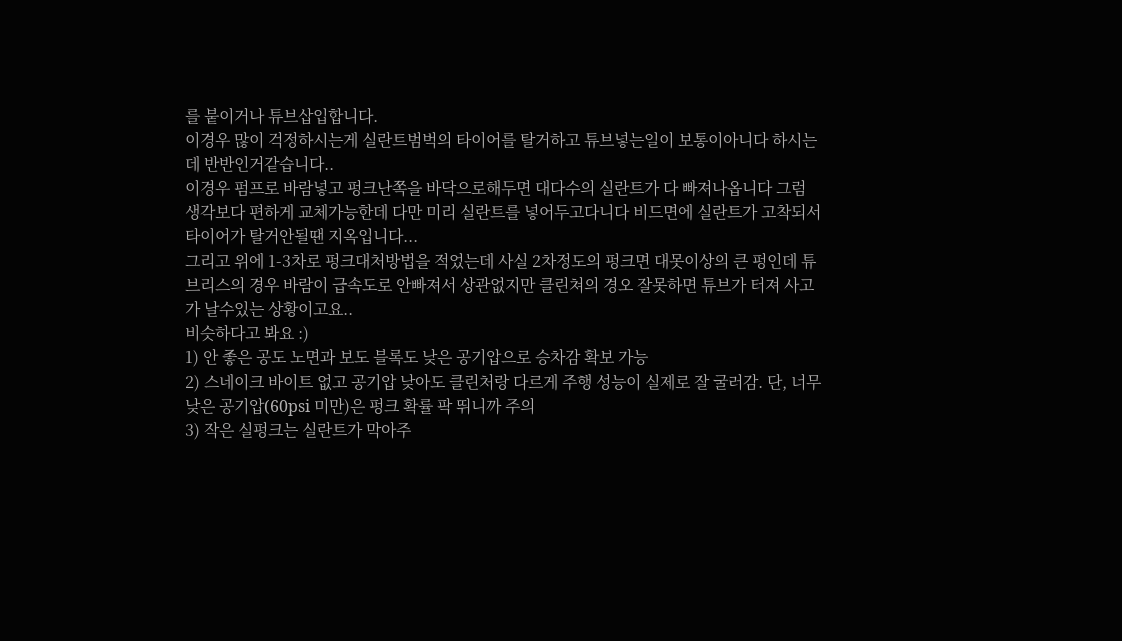를 붙이거나 튜브삽입합니다.
이경우 많이 걱정하시는게 실란트범벅의 타이어를 탈거하고 튜브넣는일이 보통이아니다 하시는데 반반인거같습니다..
이경우 펌프로 바람넣고 펑크난쪽을 바닥으로해두면 대다수의 실란트가 다 빠져나옵니다 그럼 생각보다 편하게 교체가능한데 다만 미리 실란트를 넣어두고다니다 비드면에 실란트가 고착되서 타이어가 탈거안될땐 지옥입니다...
그리고 위에 1-3차로 펑크대처방법을 적었는데 사실 2차정도의 펑크면 대못이상의 큰 펑인데 튜브리스의 경우 바람이 급속도로 안빠져서 상관없지만 클린쳐의 경오 잘못하면 튜브가 터져 사고가 날수있는 상황이고요..
비슷하다고 봐요 :)
1) 안 좋은 공도 노면과 보도 블록도 낮은 공기압으로 승차감 확보 가능
2) 스네이크 바이트 없고 공기압 낮아도 클린처랑 다르게 주행 성능이 실제로 잘 굴러감. 단, 너무 낮은 공기압(60psi 미만)은 펑크 확률 팍 뛰니까 주의
3) 작은 실펑크는 실란트가 막아주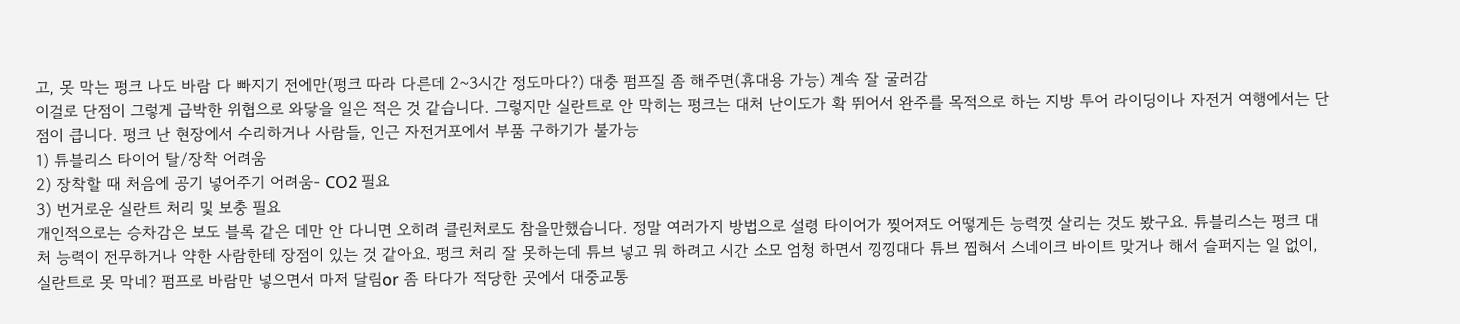고, 못 막는 펑크 나도 바람 다 빠지기 전에만(펑크 따라 다른데 2~3시간 정도마다?) 대충 펌프질 좀 해주면(휴대용 가능) 계속 잘 굴러감
이걸로 단점이 그렇게 급박한 위협으로 와닿을 일은 적은 것 같습니다. 그렇지만 실란트로 안 막히는 펑크는 대처 난이도가 확 뛰어서 완주를 목적으로 하는 지방 투어 라이딩이나 자전거 여행에서는 단점이 큽니다. 펑크 난 현장에서 수리하거나 사람들, 인근 자전거포에서 부품 구하기가 불가능
1) 튜블리스 타이어 탈/장착 어려움
2) 장착할 때 처음에 공기 넣어주기 어려움- CO2 필요
3) 번거로운 실란트 처리 및 보충 필요
개인적으로는 승차감은 보도 블록 같은 데만 안 다니면 오히려 클린처로도 참을만했습니다. 정말 여러가지 방법으로 설령 타이어가 찢어져도 어떻게든 능력껏 살리는 것도 봤구요. 튜블리스는 펑크 대처 능력이 전무하거나 약한 사람한테 장점이 있는 것 같아요. 펑크 처리 잘 못하는데 튜브 넣고 뭐 하려고 시간 소모 엄청 하면서 낑낑대다 튜브 찝혀서 스네이크 바이트 맞거나 해서 슬퍼지는 일 없이, 실란트로 못 막네? 펌프로 바람만 넣으면서 마저 달림or 좀 타다가 적당한 곳에서 대중교통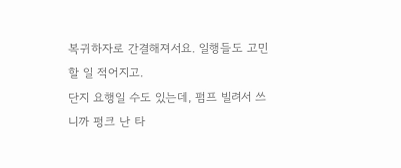복귀하자로 간결해져서요. 일행들도 고민할 일 적어지고.
단지 요행일 수도 있는데, 펌프 빌려서 쓰니까 펑크 난 타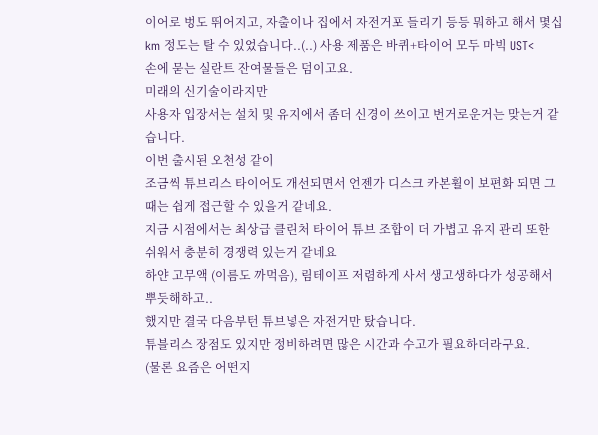이어로 벙도 뛰어지고, 자출이나 집에서 자전거포 들리기 등등 뭐하고 해서 몇십 km 정도는 탈 수 있었습니다..(..) 사용 제품은 바퀴+타이어 모두 마빅 UST<
손에 묻는 실란트 잔여물들은 덤이고요.
미래의 신기술이라지만
사용자 입장서는 설치 및 유지에서 좀더 신경이 쓰이고 번거로운거는 맞는거 같습니다.
이번 출시된 오천성 같이
조금씩 튜브리스 타이어도 개선되면서 언젠가 디스크 카본휠이 보편화 되면 그때는 쉽게 접근할 수 있을거 같네요.
지금 시점에서는 최상급 클린처 타이어 튜브 조합이 더 가볍고 유지 관리 또한 쉬워서 충분히 경쟁력 있는거 같네요
하얀 고무액 (이름도 까먹음), 림테이프 저렴하게 사서 생고생하다가 성공해서 뿌듯해하고..
했지만 결국 다음부턴 튜브넣은 자전거만 탔습니다.
튜블리스 장점도 있지만 정비하려면 많은 시간과 수고가 필요하더라구요.
(물론 요즘은 어떤지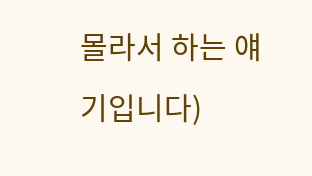몰라서 하는 얘기입니다)